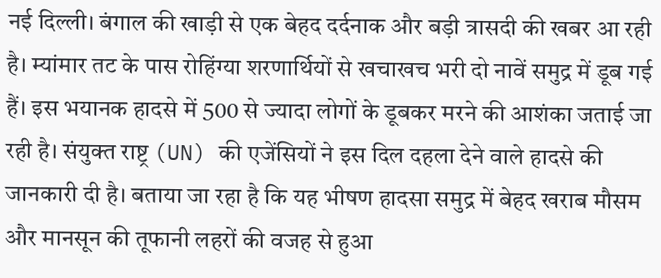नई दिल्ली। बंगाल की खाड़ी से एक बेहद दर्दनाक और बड़ी त्रासदी की खबर आ रही है। म्यांमार तट के पास रोहिंग्या शरणार्थियों से खचाखच भरी दो नावें समुद्र में डूब गई हैं। इस भयानक हादसे में 500 से ज्यादा लोगों के डूबकर मरने की आशंका जताई जा रही है। संयुक्त राष्ट्र (UN) की एजेंसियों ने इस दिल दहला देने वाले हादसे की जानकारी दी है। बताया जा रहा है कि यह भीषण हादसा समुद्र में बेहद खराब मौसम और मानसून की तूफानी लहरों की वजह से हुआ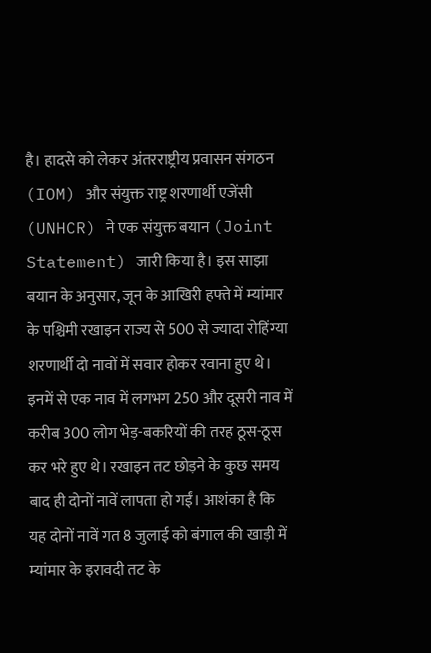है। हादसे को लेकर अंतरराष्ट्रीय प्रवासन संगठन (IOM) और संयुक्त राष्ट्र शरणार्थी एजेंसी (UNHCR) ने एक संयुक्त बयान (Joint Statement) जारी किया है। इस साझा बयान के अनुसार, जून के आखिरी हफ्ते में म्यांमार के पश्चिमी रखाइन राज्य से 500 से ज्यादा रोहिंग्या शरणार्थी दो नावों में सवार होकर रवाना हुए थे। इनमें से एक नाव में लगभग 250 और दूसरी नाव में करीब 300 लोग भेड़-बकरियों की तरह ठूस-ठूस कर भरे हुए थे। रखाइन तट छोड़ने के कुछ समय बाद ही दोनों नावें लापता हो गईं। आशंका है कि यह दोनों नावें गत 8 जुलाई को बंगाल की खाड़ी में म्यांमार के इरावदी तट के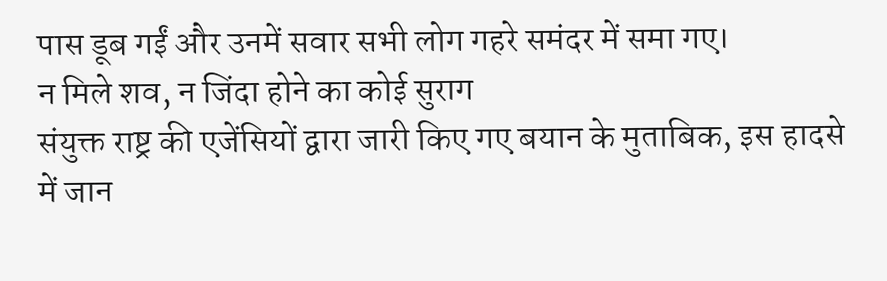पास डूब गईं और उनमें सवार सभी लोग गहरे समंदर में समा गए।
न मिले शव, न जिंदा होने का कोई सुराग
संयुक्त राष्ट्र की एजेंसियों द्वारा जारी किए गए बयान के मुताबिक, इस हादसे में जान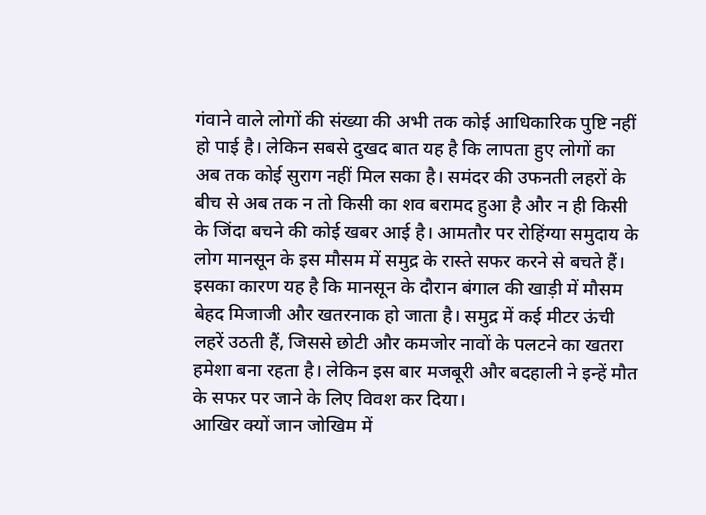गंवाने वाले लोगों की संख्या की अभी तक कोई आधिकारिक पुष्टि नहीं हो पाई है। लेकिन सबसे दुखद बात यह है कि लापता हुए लोगों का अब तक कोई सुराग नहीं मिल सका है। समंदर की उफनती लहरों के बीच से अब तक न तो किसी का शव बरामद हुआ है और न ही किसी के जिंदा बचने की कोई खबर आई है। आमतौर पर रोहिंग्या समुदाय के लोग मानसून के इस मौसम में समुद्र के रास्ते सफर करने से बचते हैं। इसका कारण यह है कि मानसून के दौरान बंगाल की खाड़ी में मौसम बेहद मिजाजी और खतरनाक हो जाता है। समुद्र में कई मीटर ऊंची लहरें उठती हैं, जिससे छोटी और कमजोर नावों के पलटने का खतरा हमेशा बना रहता है। लेकिन इस बार मजबूरी और बदहाली ने इन्हें मौत के सफर पर जाने के लिए विवश कर दिया।
आखिर क्यों जान जोखिम में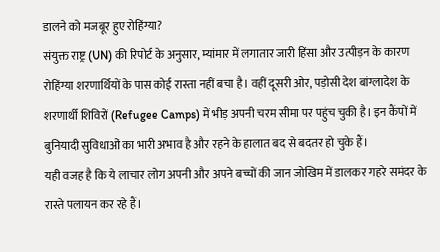डालने को मजबूर हुए रोहिंग्या?
संयुक्त राष्ट्र (UN) की रिपोर्ट के अनुसार, म्यांमार में लगातार जारी हिंसा और उत्पीड़न के कारण रोहिंग्या शरणार्थियों के पास कोई रास्ता नहीं बचा है। वहीं दूसरी ओर, पड़ोसी देश बांग्लादेश के शरणार्थी शिविरों (Refugee Camps) में भीड़ अपनी चरम सीमा पर पहुंच चुकी है। इन कैंपों में बुनियादी सुविधाओं का भारी अभाव है और रहने के हालात बद से बदतर हो चुके हैं।
यही वजह है कि ये लाचार लोग अपनी और अपने बच्चों की जान जोखिम में डालकर गहरे समंदर के रास्ते पलायन कर रहे हैं।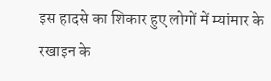इस हादसे का शिकार हुए लोगों में म्यांमार के रखाइन के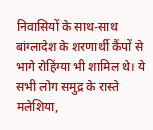निवासियों के साथ-साथ बांग्लादेश के शरणार्थी कैंपों से भागे रोहिंग्या भी शामिल थे। ये सभी लोग समुद्र के रास्ते मलेशिया,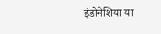इंडोनेशिया या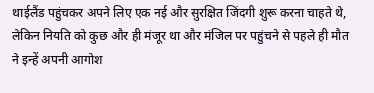थाईलैंड पहुंचकर अपने लिए एक नई और सुरक्षित जिंदगी शुरू करना चाहते थे, लेकिन नियति को कुछ और ही मंजूर था और मंजिल पर पहुंचने से पहले ही मौत ने इन्हें अपनी आगोश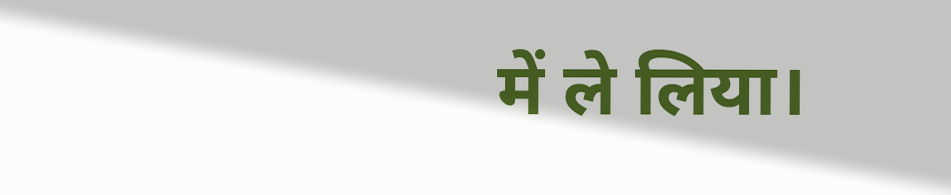में ले लिया।